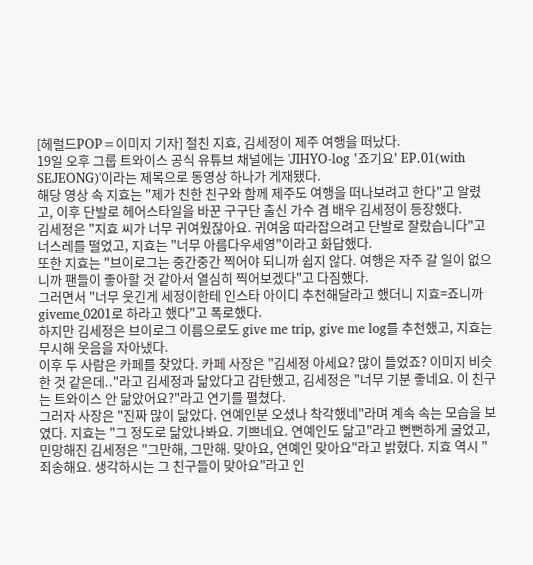[헤럴드POP=이미지 기자] 절친 지효, 김세정이 제주 여행을 떠났다.
19일 오후 그룹 트와이스 공식 유튜브 채널에는 'JIHYO-log '죠기요' EP.01(with SEJEONG)'이라는 제목으로 동영상 하나가 게재됐다.
해당 영상 속 지효는 "제가 친한 친구와 함께 제주도 여행을 떠나보려고 한다"고 알렸고, 이후 단발로 헤어스타일을 바꾼 구구단 출신 가수 겸 배우 김세정이 등장했다.
김세정은 "지효 씨가 너무 귀여웠잖아요. 귀여움 따라잡으려고 단발로 잘랐습니다"고 너스레를 떨었고, 지효는 "너무 아름다우세영"이라고 화답했다.
또한 지효는 "브이로그는 중간중간 찍어야 되니까 쉽지 않다. 여행은 자주 갈 일이 없으니까 팬들이 좋아할 것 같아서 열심히 찍어보겠다"고 다짐했다.
그러면서 "너무 웃긴게 세정이한테 인스타 아이디 추천해달라고 했더니 지효=죠니까 giveme_0201로 하라고 했다"고 폭로했다.
하지만 김세정은 브이로그 이름으로도 give me trip, give me log를 추천했고, 지효는 무시해 웃음을 자아냈다.
이후 두 사람은 카페를 찾았다. 카페 사장은 "김세정 아세요? 많이 들었죠? 이미지 비슷한 것 같은데.."라고 김세정과 닮았다고 감탄했고, 김세정은 "너무 기분 좋네요. 이 친구는 트와이스 안 닮았어요?"라고 연기를 펼쳤다.
그러자 사장은 "진짜 많이 닮았다. 연예인분 오셨나 착각했네"라며 계속 속는 모습을 보였다. 지효는 "그 정도로 닮았나봐요. 기쁘네요. 연예인도 닮고"라고 뻔뻔하게 굴었고, 민망해진 김세정은 "그만해, 그만해. 맞아요, 연예인 맞아요"라고 밝혔다. 지효 역시 "죄송해요. 생각하시는 그 친구들이 맞아요"라고 인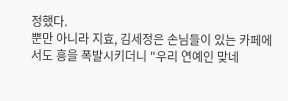정했다.
뿐만 아니라 지효, 김세정은 손님들이 있는 카페에서도 흥을 폭발시키더니 "우리 연예인 맞네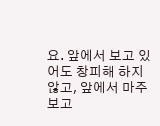요. 앞에서 보고 있어도 창피해 하지 않고, 앞에서 마주보고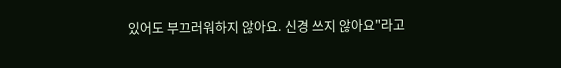있어도 부끄러워하지 않아요. 신경 쓰지 않아요"라고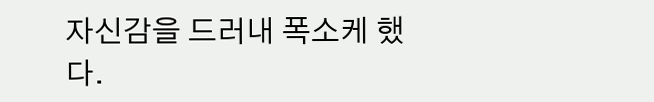자신감을 드러내 폭소케 했다.